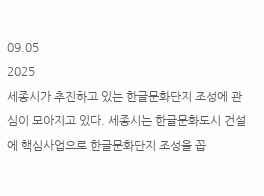09.05
2025
세종시가 추진하고 있는 한글문화단지 조성에 관심이 모아지고 있다. 세종시는 한글문화도시 건설에 핵심사업으로 한글문화단지 조성을 꼽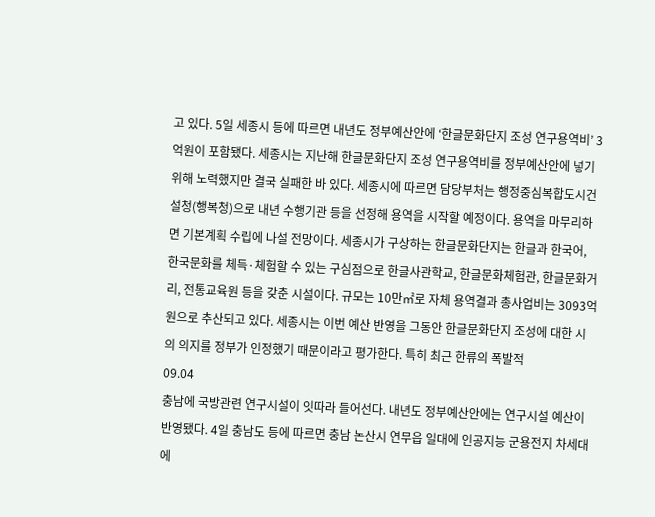고 있다. 5일 세종시 등에 따르면 내년도 정부예산안에 ‘한글문화단지 조성 연구용역비’ 3억원이 포함됐다. 세종시는 지난해 한글문화단지 조성 연구용역비를 정부예산안에 넣기 위해 노력했지만 결국 실패한 바 있다. 세종시에 따르면 담당부처는 행정중심복합도시건설청(행복청)으로 내년 수행기관 등을 선정해 용역을 시작할 예정이다. 용역을 마무리하면 기본계획 수립에 나설 전망이다. 세종시가 구상하는 한글문화단지는 한글과 한국어, 한국문화를 체득·체험할 수 있는 구심점으로 한글사관학교, 한글문화체험관, 한글문화거리, 전통교육원 등을 갖춘 시설이다. 규모는 10만㎡로 자체 용역결과 총사업비는 3093억원으로 추산되고 있다. 세종시는 이번 예산 반영을 그동안 한글문화단지 조성에 대한 시의 의지를 정부가 인정했기 때문이라고 평가한다. 특히 최근 한류의 폭발적
09.04
충남에 국방관련 연구시설이 잇따라 들어선다. 내년도 정부예산안에는 연구시설 예산이 반영됐다. 4일 충남도 등에 따르면 충남 논산시 연무읍 일대에 인공지능 군용전지 차세대에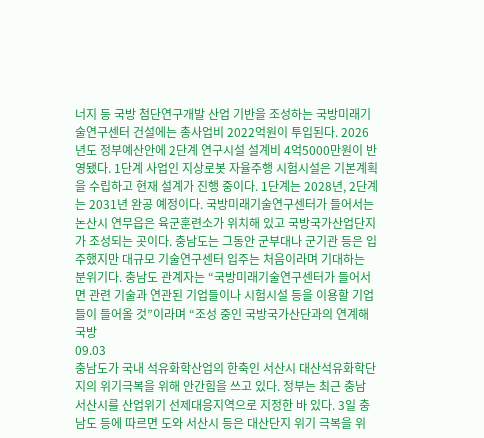너지 등 국방 첨단연구개발 산업 기반을 조성하는 국방미래기술연구센터 건설에는 총사업비 2022억원이 투입된다. 2026년도 정부예산안에 2단계 연구시설 설계비 4억5000만원이 반영됐다. 1단계 사업인 지상로봇 자율주행 시험시설은 기본계획을 수립하고 현재 설계가 진행 중이다. 1단계는 2028년, 2단계는 2031년 완공 예정이다. 국방미래기술연구센터가 들어서는 논산시 연무읍은 육군훈련소가 위치해 있고 국방국가산업단지가 조성되는 곳이다. 충남도는 그동안 군부대나 군기관 등은 입주했지만 대규모 기술연구센터 입주는 처음이라며 기대하는 분위기다. 충남도 관계자는 “국방미래기술연구센터가 들어서면 관련 기술과 연관된 기업들이나 시험시설 등을 이용할 기업들이 들어올 것”이라며 “조성 중인 국방국가산단과의 연계해 국방
09.03
충남도가 국내 석유화학산업의 한축인 서산시 대산석유화학단지의 위기극복을 위해 안간힘을 쓰고 있다. 정부는 최근 충남 서산시를 산업위기 선제대응지역으로 지정한 바 있다. 3일 충남도 등에 따르면 도와 서산시 등은 대산단지 위기 극복을 위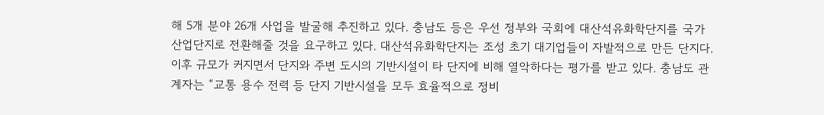해 5개 분야 26개 사업을 발굴해 추진하고 있다. 충남도 등은 우선 정부와 국회에 대산석유화학단지를 국가산업단지로 전환해줄 것을 요구하고 있다. 대산석유화학단지는 조성 초기 대기업들이 자발적으로 만든 단지다. 이후 규모가 커지면서 단지와 주변 도시의 기반시설이 타 단지에 비해 열악하다는 평가를 받고 있다. 충남도 관계자는 “교통 용수 전력 등 단지 기반시설을 모두 효율적으로 정비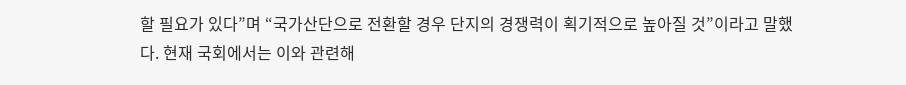할 필요가 있다”며 “국가산단으로 전환할 경우 단지의 경쟁력이 획기적으로 높아질 것”이라고 말했다. 현재 국회에서는 이와 관련해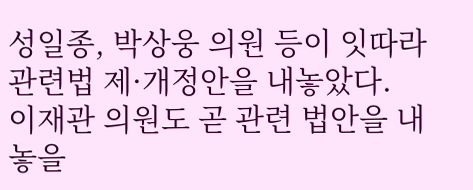성일종, 박상웅 의원 등이 잇따라 관련법 제·개정안을 내놓았다. 이재관 의원도 곧 관련 법안을 내놓을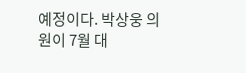예정이다. 박상웅 의원이 7월 대